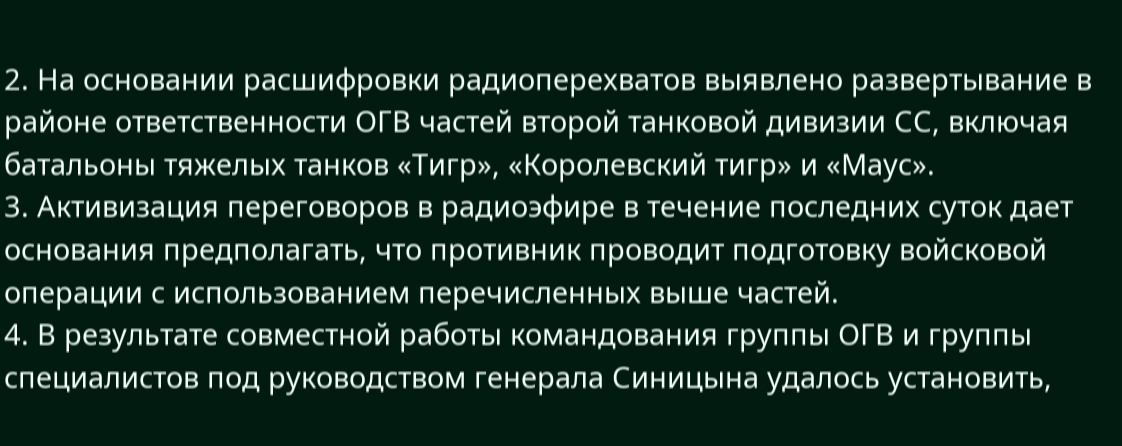2. На основании расшифровки радиоперехватов выявлено развертывание в районе ответственности ОГВ частей второй танковой дивизии СС, включая батальоны тяжелых танков «Тигр», «Королевский тигр» и «Маус».
3. Активизация переговоров в радиоэфире в течение последних суток дает основания предполагать, что противник проводит подготовку войсковой операции с использованием перечисленных выше частей.
4. В результате совместной работы командования группы ОГВ и группы специалистов под руководством генерала Синицына удалось установить,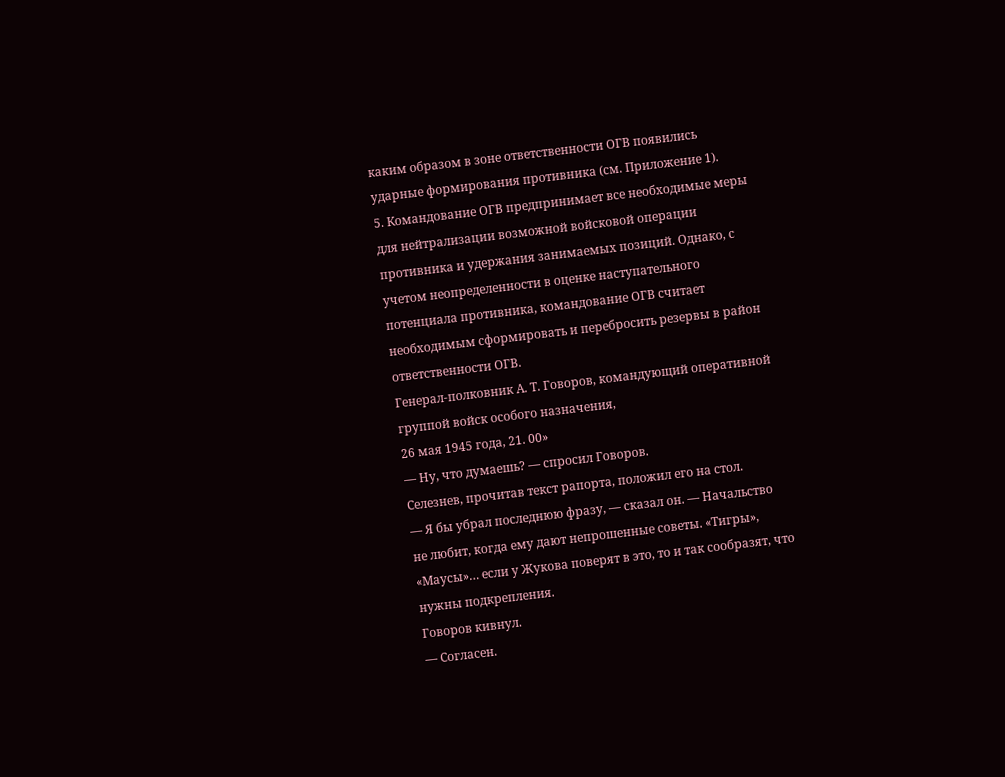каким образом в зоне ответственности ОГВ появились ударные формирования противника (см. Приложение 1).
5. Командование ОГВ предпринимает все необходимые меры для нейтрализации возможной войсковой операции противника и удержания занимаемых позиций. Однако, с учетом неопределенности в оценке наступательного потенциала противника, командование ОГВ считает необходимым сформировать и перебросить резервы в район ответственности ОГВ.
Генерал-полковник А. Т. Говоров, командующий оперативной группой войск особого назначения,
26 мая 1945 года, 21. 00»
— Ну, что думаешь? — спросил Говоров.
Селезнев, прочитав текст рапорта, положил его на стол.
— Я бы убрал последнюю фразу, — сказал он. — Начальство не любит, когда ему дают непрошенные советы. «Тигры», «Маусы»… если у Жукова поверят в это, то и так сообразят, что нужны подкрепления.
Говоров кивнул.
— Согласен.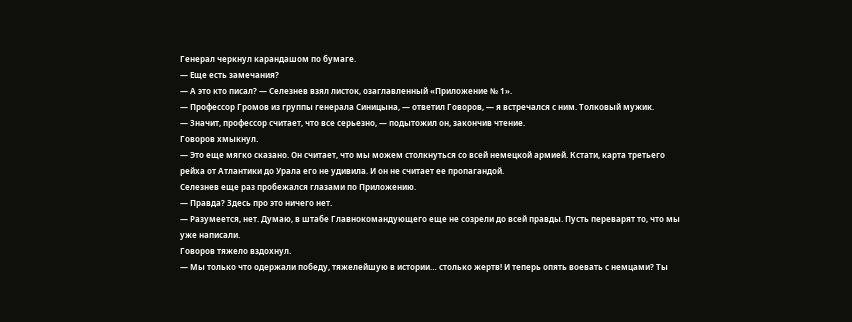Генерал черкнул карандашом по бумаге.
— Еще есть замечания?
— А это кто писал? — Селезнев взял листок, озаглавленный «Приложение № 1».
— Профессор Громов из группы генерала Синицына, — ответил Говоров, — я встречался с ним. Толковый мужик.
— Значит, профессор считает, что все серьезно, — подытожил он, закончив чтение.
Говоров хмыкнул.
— Это еще мягко сказано. Он считает, что мы можем столкнуться со всей немецкой армией. Кстати, карта третьего рейха от Атлантики до Урала его не удивила. И он не считает ее пропагандой.
Селезнев еще раз пробежался глазами по Приложению.
— Правда? Здесь про это ничего нет.
— Разумеется, нет. Думаю, в штабе Главнокомандующего еще не созрели до всей правды. Пусть переварят то, что мы уже написали.
Говоров тяжело вздохнул.
— Мы только что одержали победу, тяжелейшую в истории… столько жертв! И теперь опять воевать с немцами? Ты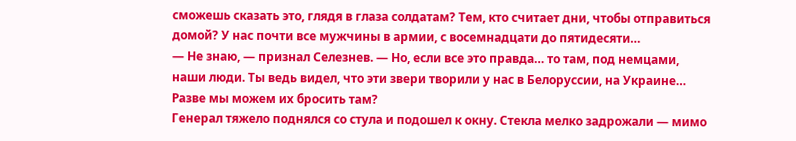сможешь сказать это, глядя в глаза солдатам? Тем, кто считает дни, чтобы отправиться домой? У нас почти все мужчины в армии, с восемнадцати до пятидесяти…
— Не знаю, — признал Селезнев. — Но, если все это правда… то там, под немцами, наши люди. Ты ведь видел, что эти звери творили у нас в Белоруссии, на Украине… Разве мы можем их бросить там?
Генерал тяжело поднялся со стула и подошел к окну. Стекла мелко задрожали — мимо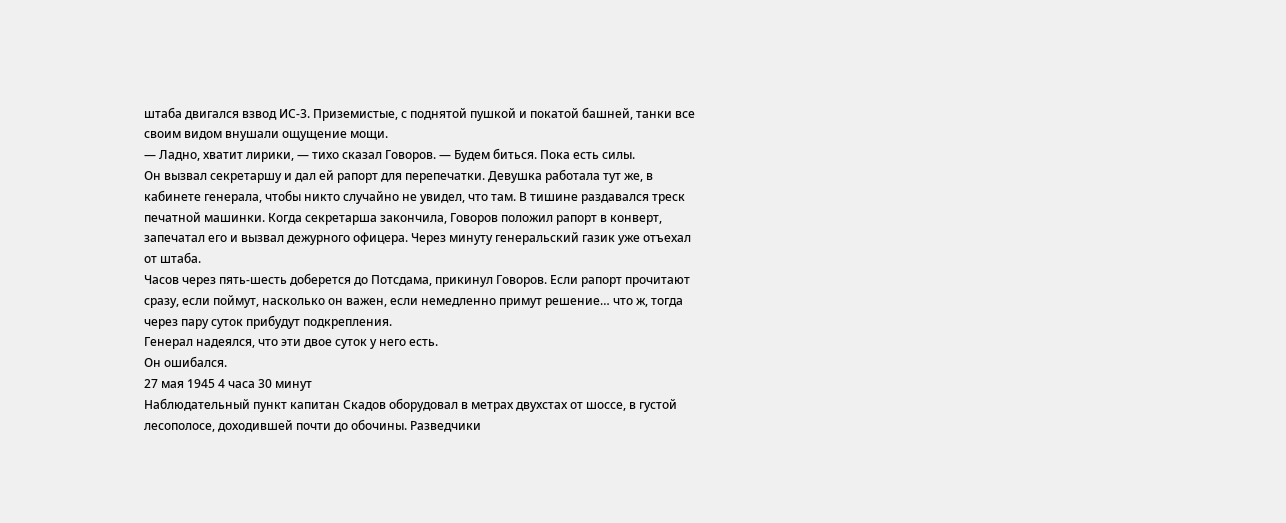штаба двигался взвод ИС-3. Приземистые, с поднятой пушкой и покатой башней, танки все своим видом внушали ощущение мощи.
— Ладно, хватит лирики, — тихо сказал Говоров. — Будем биться. Пока есть силы.
Он вызвал секретаршу и дал ей рапорт для перепечатки. Девушка работала тут же, в кабинете генерала, чтобы никто случайно не увидел, что там. В тишине раздавался треск печатной машинки. Когда секретарша закончила, Говоров положил рапорт в конверт, запечатал его и вызвал дежурного офицера. Через минуту генеральский газик уже отъехал от штаба.
Часов через пять-шесть доберется до Потсдама, прикинул Говоров. Если рапорт прочитают сразу, если поймут, насколько он важен, если немедленно примут решение… что ж, тогда через пару суток прибудут подкрепления.
Генерал надеялся, что эти двое суток у него есть.
Он ошибался.
27 мая 1945 4 часа 30 минут
Наблюдательный пункт капитан Скадов оборудовал в метрах двухстах от шоссе, в густой лесополосе, доходившей почти до обочины. Разведчики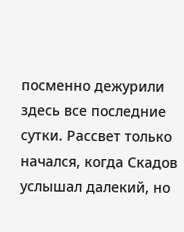посменно дежурили здесь все последние сутки. Рассвет только начался, когда Скадов услышал далекий, но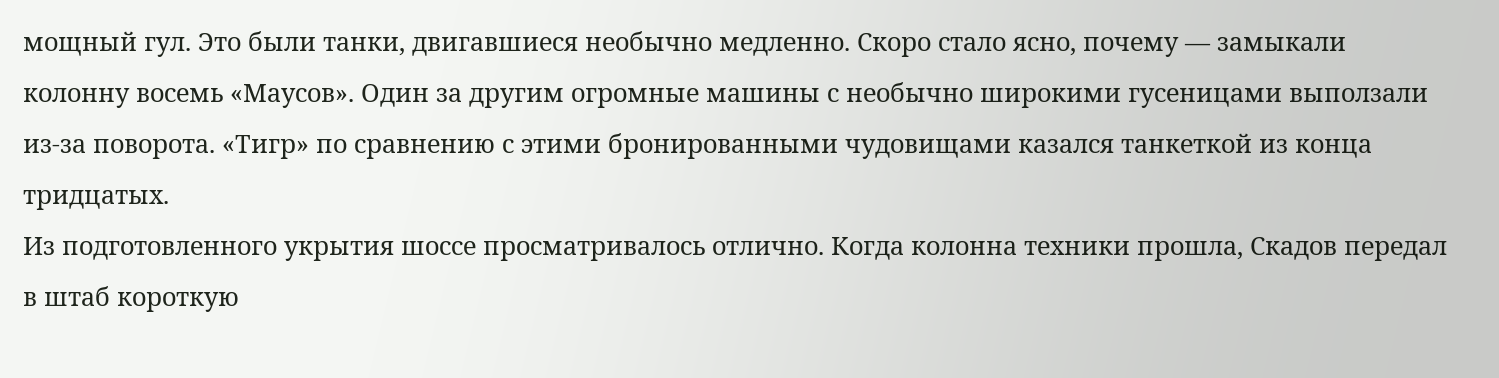мощный гул. Это были танки, двигавшиеся необычно медленно. Скоро стало ясно, почему — замыкали колонну восемь «Маусов». Один за другим огромные машины с необычно широкими гусеницами выползали из-за поворота. «Тигр» по сравнению с этими бронированными чудовищами казался танкеткой из конца тридцатых.
Из подготовленного укрытия шоссе просматривалось отлично. Когда колонна техники прошла, Скадов передал в штаб короткую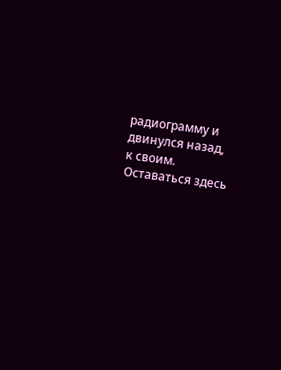радиограмму и двинулся назад, к своим. Оставаться здесь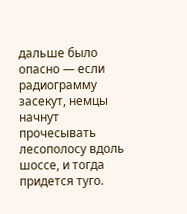дальше было опасно — если радиограмму засекут, немцы начнут прочесывать лесополосу вдоль шоссе, и тогда придется туго.